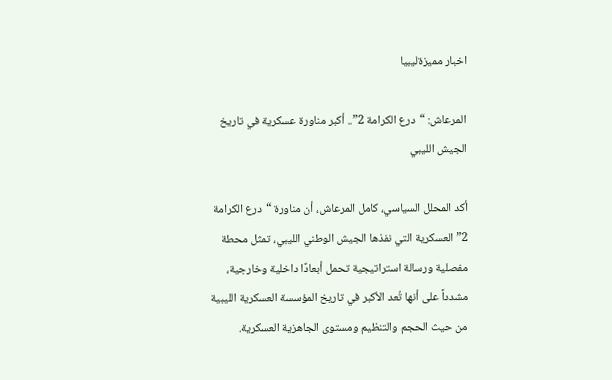اخبار مميزةليبيا

المرعاش: “درع الكرامة 2”.. أكبر مناورة عسكرية في تاريخ الجيش الليبي

أكد المحلل السياسي، كامل المرعاش، أن مناورة “درع الكرامة 2” العسكرية التي نفذها الجيش الوطني الليبي، تمثل محطة مفصلية ورسالة استراتيجية تحمل أبعادًا داخلية وخارجية، مشدداً على أنها تُعد الأكبر في تاريخ المؤسسة العسكرية الليبية من حيث الحجم والتنظيم ومستوى الجاهزية العسكرية.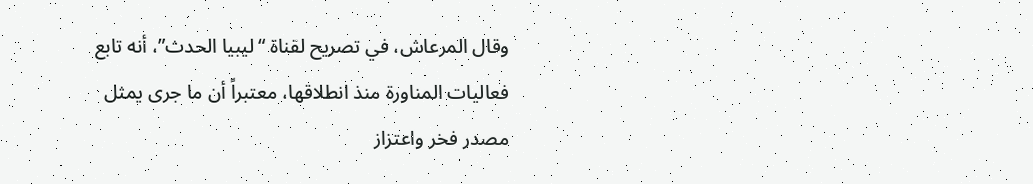وقال المرعاش، في تصريح لقناة “ليبيا الحدث”، أنه تابع فعاليات المناورة منذ انطلاقها، معتبراً أن ما جرى يمثل مصدر فخر واعتزاز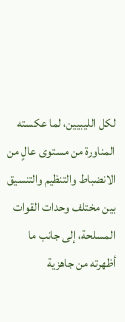لكل الليبيين، لما عكسته المناورة من مستوى عالٍ من الانضباط والتنظيم والتنسيق بين مختلف وحدات القوات المسلحة، إلى جانب ما أظهرته من جاهزية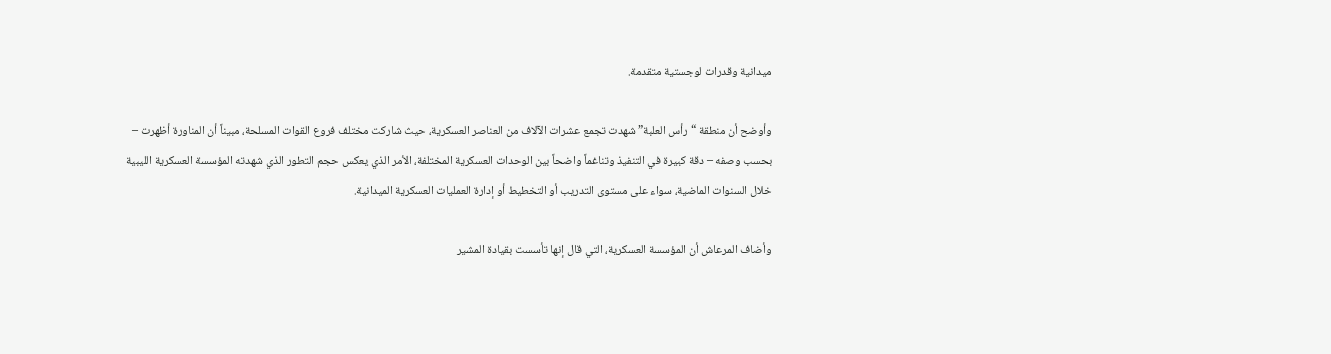ميدانية وقدرات لوجستية متقدمة.

وأوضح أن منطقة “رأس العلبة” شهدت تجمع عشرات الآلاف من العناصر العسكرية، حيث شاركت مختلف فروع القوات المسلحة، مبيناً أن المناورة أظهرت – بحسب وصفه – دقة كبيرة في التنفيذ وتناغماً واضحاً بين الوحدات العسكرية المختلفة، الأمر الذي يعكس حجم التطور الذي شهدته المؤسسة العسكرية الليبية خلال السنوات الماضية، سواء على مستوى التدريب أو التخطيط أو إدارة العمليات العسكرية الميدانية.

وأضاف المرعاش أن المؤسسة العسكرية، التي قال إنها تأسست بقيادة المشير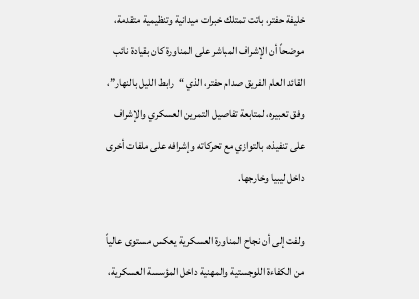خليفة حفتر، باتت تمتلك خبرات ميدانية وتنظيمية متقدمة، موضحاً أن الإشراف المباشر على المناورة كان بقيادة نائب القائد العام الفريق صدام حفتر، الذي “رابط الليل بالنهار”، وفق تعبيره، لمتابعة تفاصيل التمرين العسكري والإشراف على تنفيذه، بالتوازي مع تحركاته وإشرافه على ملفات أخرى داخل ليبيا وخارجها.

ولفت إلى أن نجاح المناورة العسكرية يعكس مستوى عالياً من الكفاءة اللوجستية والمهنية داخل المؤسسة العسكرية،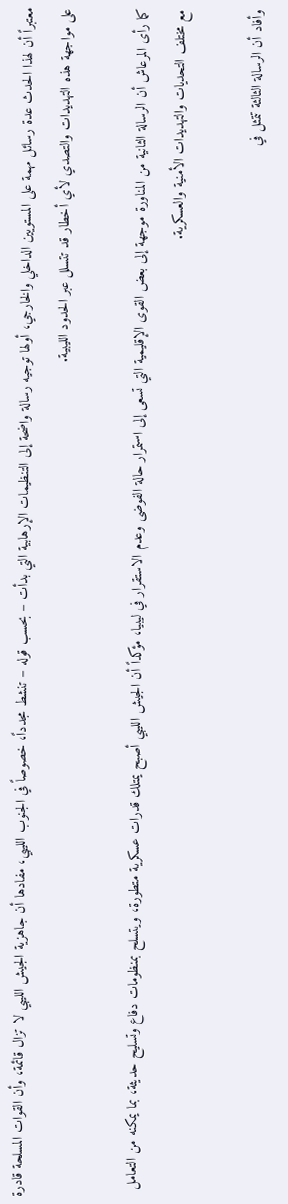معتبراً أن لهذا الحدث عدة رسائل مهمة على المستويين الداخلي والخارجي، أولها توجيه رسالة واضحة إلى التنظيمات الإرهابية التي بدأت – بحسب قوله – تنشط مجدداً، خصوصاً في الجنوب الليبي، مفادها أن جاهزية الجيش الليبي لا تزال قائمة، وأن القوات المسلحة قادرة على مواجهة هذه التهديدات والتصدي لأي أخطار قد تتسلل عبر الحدود الليبية.

كما رأى المرعاش أن الرسالة الثانية من المناورة موجهة إلى بعض القوى الإقليمية التي تسعى إلى استمرار حالة الفوضى وعدم الاستقرار في ليبيا، مؤكداً أن الجيش الليبي أصبح يمتلك قدرات عسكرية متطورة، ويتسلح بمنظومات دفاع وتسليح حديثة، بما يمكنه من التعامل مع مختلف التحديات والتهديدات الأمنية والعسكرية.

وأفاد أن الرسالة الثالثة تتمثل في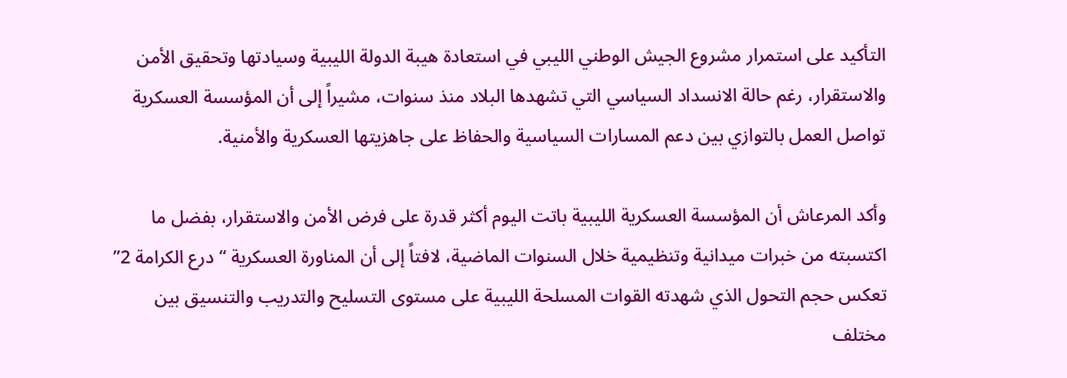التأكيد على استمرار مشروع الجيش الوطني الليبي في استعادة هيبة الدولة الليبية وسيادتها وتحقيق الأمن والاستقرار، رغم حالة الانسداد السياسي التي تشهدها البلاد منذ سنوات، مشيراً إلى أن المؤسسة العسكرية تواصل العمل بالتوازي بين دعم المسارات السياسية والحفاظ على جاهزيتها العسكرية والأمنية.

وأكد المرعاش أن المؤسسة العسكرية الليبية باتت اليوم أكثر قدرة على فرض الأمن والاستقرار، بفضل ما اكتسبته من خبرات ميدانية وتنظيمية خلال السنوات الماضية، لافتاً إلى أن المناورة العسكرية “درع الكرامة 2” تعكس حجم التحول الذي شهدته القوات المسلحة الليبية على مستوى التسليح والتدريب والتنسيق بين مختلف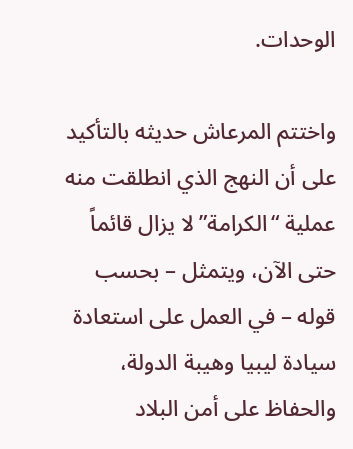الوحدات.

واختتم المرعاش حديثه بالتأكيد على أن النهج الذي انطلقت منه عملية “الكرامة” لا يزال قائماً حتى الآن، ويتمثل – بحسب قوله – في العمل على استعادة سيادة ليبيا وهيبة الدولة، والحفاظ على أمن البلاد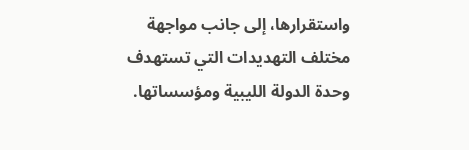واستقرارها، إلى جانب مواجهة مختلف التهديدات التي تستهدف وحدة الدولة الليبية ومؤسساتها.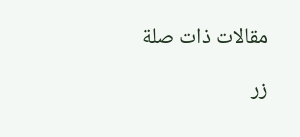مقالات ذات صلة

زر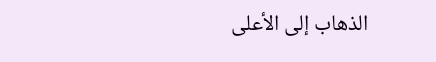الذهاب إلى الأعلى